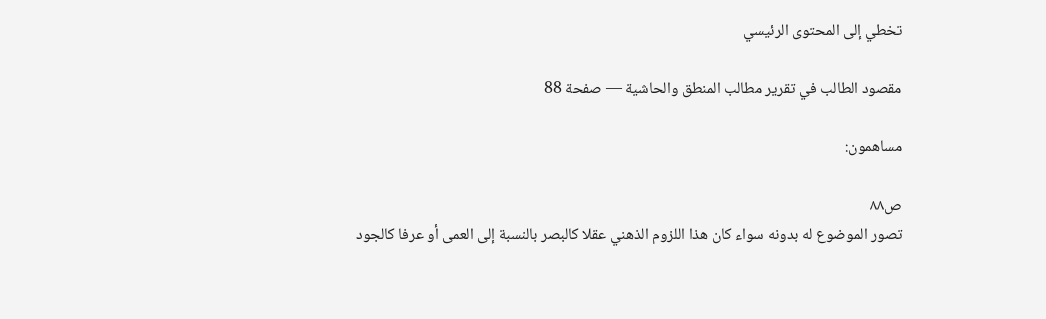تخطي إلى المحتوى الرئيسي

مقصود الطالب في تقرير مطالب المنطق والحاشية — صفحة 88

مساهمون:

ص٨٨
تصور الموضوع له بدونه سواء كان هذا اللزوم الذهني عقلا كالبصر بالنسبة إلى العمى أو عرفا كالجود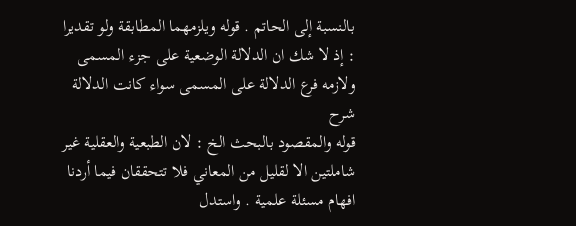بالنسبة إلى الحاتم . قوله ويلزمهما المطابقة ولو تقديرا : إذ لا شك ان الدلالة الوضعية على جزء المسمى ولازمه فرع الدلالة على المسمى سواء كانت الدلالة
شرح
قوله والمقصود بالبحث الخ : لان الطبعية والعقلية غير شاملتين الا لقليل من المعاني فلا تتحققان فيما أردنا افهام مسئلة علمية . واستدل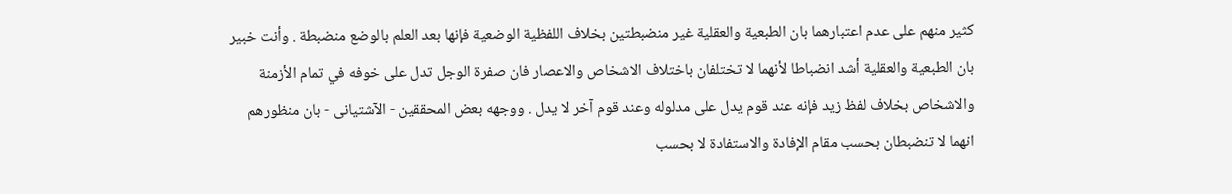كثير منهم على عدم اعتبارهما بان الطبعية والعقلية غير منضبطتين بخلاف اللفظية الوضعية فإنها بعد العلم بالوضع منضبطة . وأنت خبير بان الطبعية والعقلية أشد انضباطا لأنهما لا تختلفان باختلاف الاشخاص والاعصار فان صفرة الوجل تدل على خوفه في تمام الأزمنة والاشخاص بخلاف لفظ زيد فإنه عند قوم يدل على مدلوله وعند قوم آخر لا يدل . ووجهه بعض المحققين - الآشتيانى - بان منظورهم انهما لا تنضبطان بحسب مقام الإفادة والاستفادة لا بحسب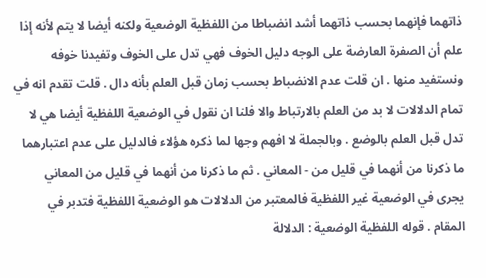ذاتهما فإنهما بحسب ذاتهما أشد انضباطا من اللفظية الوضعية ولكنه أيضا لا يتم لأنه إذا علم أن الصفرة العارضة على الوجه دليل الخوف فهي تدل على الخوف وتفيدنا خوفه ونستفيد منها . ان قلت عدم الانضباط بحسب زمان قبل العلم بأنه دال . قلت تقدم انه في تمام الدلالات لا بد من العلم بالارتباط والا فلنا ان نقول في الوضعية اللفظية أيضا هي لا تدل قبل العلم بالوضع . وبالجملة لا افهم وجها لما ذكره هؤلاء فالدليل على عدم اعتبارهما ما ذكرنا من أنهما في قليل من - المعاني . ثم ما ذكرنا من أنهما في قليل من المعاني يجرى في الوضعية غير اللفظية فالمعتبر من الدلالات هو الوضعية اللفظية فتدبر في المقام . قوله اللفظية الوضعية : الدلالة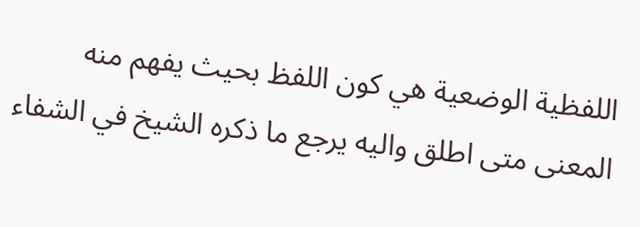اللفظية الوضعية هي كون اللفظ بحيث يفهم منه المعنى متى اطلق واليه يرجع ما ذكره الشيخ في الشفاء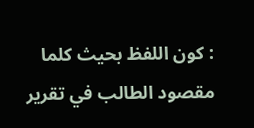: كون اللفظ بحيث كلما
مقصود الطالب في تقرير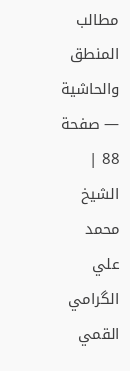مطالب المنطق والحاشية — صفحة 88 | الشيخ محمد علي الگرامي القمي